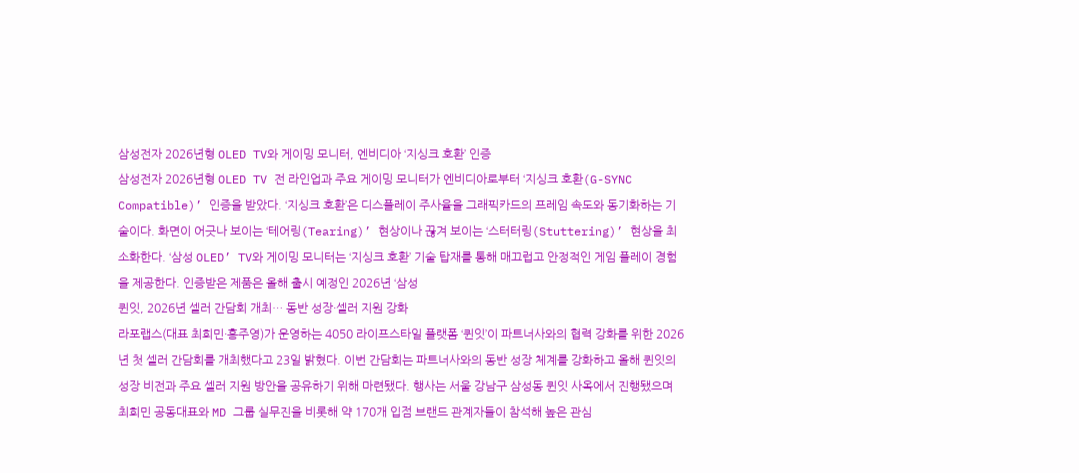삼성전자 2026년형 OLED TV와 게이밍 모니터, 엔비디아 ‘지싱크 호환’ 인증
삼성전자 2026년형 OLED TV 전 라인업과 주요 게이밍 모니터가 엔비디아로부터 ‘지싱크 호환(G-SYNC Compatible)’ 인증을 받았다. ‘지싱크 호환’은 디스플레이 주사율을 그래픽카드의 프레임 속도와 동기화하는 기술이다. 화면이 어긋나 보이는 ‘테어링(Tearing)’ 현상이나 끊겨 보이는 ‘스터터링(Stuttering)’ 현상을 최소화한다. ‘삼성 OLED’ TV와 게이밍 모니터는 ‘지싱크 호환’ 기술 탑재를 통해 매끄럽고 안정적인 게임 플레이 경험을 제공한다. 인증받은 제품은 올해 출시 예정인 2026년 ‘삼성
퀸잇, 2026년 셀러 간담회 개최… 동반 성장·셀러 지원 강화
라포랩스(대표 최희민·홍주영)가 운영하는 4050 라이프스타일 플랫폼 ‘퀸잇’이 파트너사와의 협력 강화를 위한 2026년 첫 셀러 간담회를 개최했다고 23일 밝혔다. 이번 간담회는 파트너사와의 동반 성장 체계를 강화하고 올해 퀸잇의 성장 비전과 주요 셀러 지원 방안을 공유하기 위해 마련됐다. 행사는 서울 강남구 삼성동 퀸잇 사옥에서 진행됐으며 최희민 공동대표와 MD 그룹 실무진을 비롯해 약 170개 입점 브랜드 관계자들이 참석해 높은 관심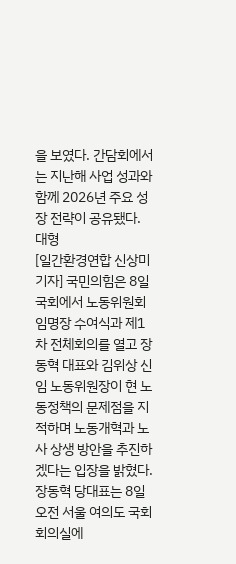을 보였다. 간담회에서는 지난해 사업 성과와 함께 2026년 주요 성장 전략이 공유됐다. 대형
[일간환경연합 신상미 기자] 국민의힘은 8일 국회에서 노동위원회 임명장 수여식과 제1차 전체회의를 열고 장동혁 대표와 김위상 신임 노동위원장이 현 노동정책의 문제점을 지적하며 노동개혁과 노사 상생 방안을 추진하겠다는 입장을 밝혔다.
장동혁 당대표는 8일 오전 서울 여의도 국회 회의실에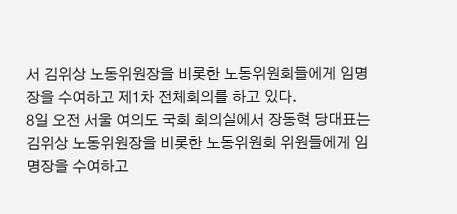서 김위상 노동위원장을 비롯한 노동위원회들에게 임명장을 수여하고 제1차 전체회의를 하고 있다.
8일 오전 서울 여의도 국회 회의실에서 장동혁 당대표는 김위상 노동위원장을 비롯한 노동위원회 위원들에게 임명장을 수여하고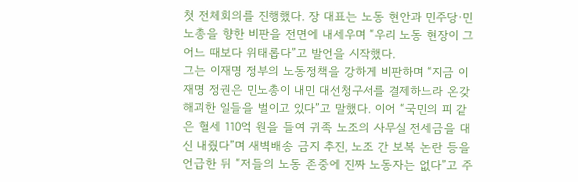첫 전체회의를 진행했다. 장 대표는 노동 현안과 민주당·민노총을 향한 비판을 전면에 내세우며 “우리 노동 현장이 그 어느 때보다 위태롭다”고 발언을 시작했다.
그는 이재명 정부의 노동정책을 강하게 비판하며 “지금 이재명 정권은 민노총이 내민 대선청구서를 결제하느라 온갖 해괴한 일들을 벌이고 있다”고 말했다. 이어 “국민의 피 같은 혈세 110억 원을 들여 귀족 노조의 사무실 전세금을 대신 내줬다”며 새벽배송 금지 추진, 노조 간 보복 논란 등을 언급한 뒤 “저들의 노동 존중에 진짜 노동자는 없다”고 주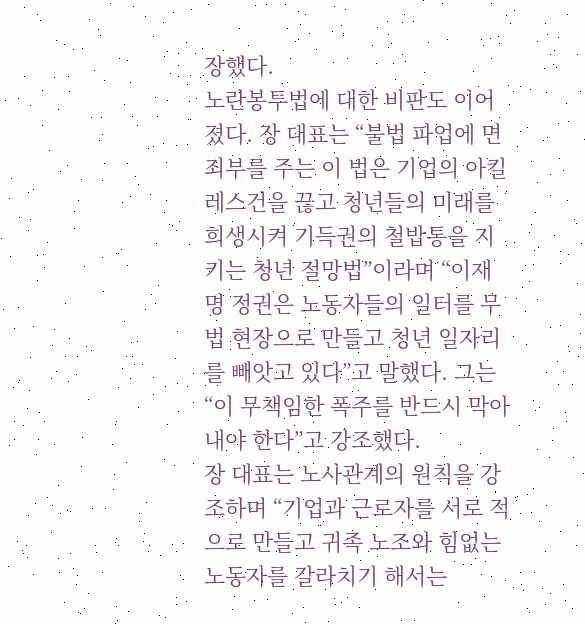장했다.
노란봉투법에 대한 비판도 이어졌다. 장 대표는 “불법 파업에 면죄부를 주는 이 법은 기업의 아킬레스건을 끊고 청년들의 미래를 희생시켜 기득권의 철밥통을 지키는 청년 절망법”이라며 “이재명 정권은 노동자들의 일터를 무법 현장으로 만들고 청년 일자리를 빼앗고 있다”고 말했다. 그는 “이 무책임한 폭주를 반드시 막아내야 한다”고 강조했다.
장 대표는 노사관계의 원칙을 강조하며 “기업과 근로자를 서로 적으로 만들고 귀족 노조와 힘없는 노동자를 갈라치기 해서는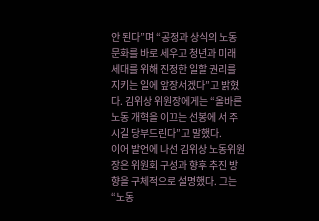안 된다”며 “공정과 상식의 노동 문화를 바로 세우고 청년과 미래 세대를 위해 진정한 일할 권리를 지키는 일에 앞장서겠다”고 밝혔다. 김위상 위원장에게는 “올바른 노동 개혁을 이끄는 선봉에 서 주시길 당부드린다”고 말했다.
이어 발언에 나선 김위상 노동위원장은 위원회 구성과 향후 추진 방향을 구체적으로 설명했다. 그는 “노동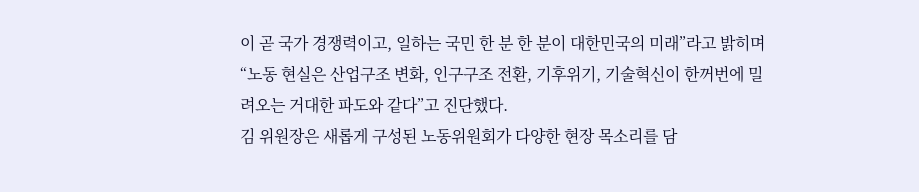이 곧 국가 경쟁력이고, 일하는 국민 한 분 한 분이 대한민국의 미래”라고 밝히며 “노동 현실은 산업구조 변화, 인구구조 전환, 기후위기, 기술혁신이 한꺼번에 밀려오는 거대한 파도와 같다”고 진단했다.
김 위원장은 새롭게 구성된 노동위원회가 다양한 현장 목소리를 담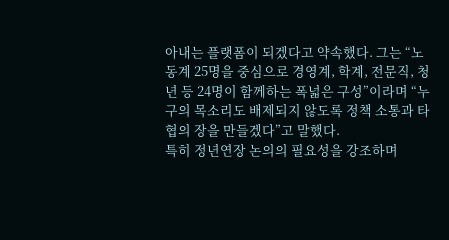아내는 플랫폼이 되겠다고 약속했다. 그는 “노동계 25명을 중심으로 경영계, 학계, 전문직, 청년 등 24명이 함께하는 폭넓은 구성”이라며 “누구의 목소리도 배제되지 않도록 정책 소통과 타협의 장을 만들겠다”고 말했다.
특히 정년연장 논의의 필요성을 강조하며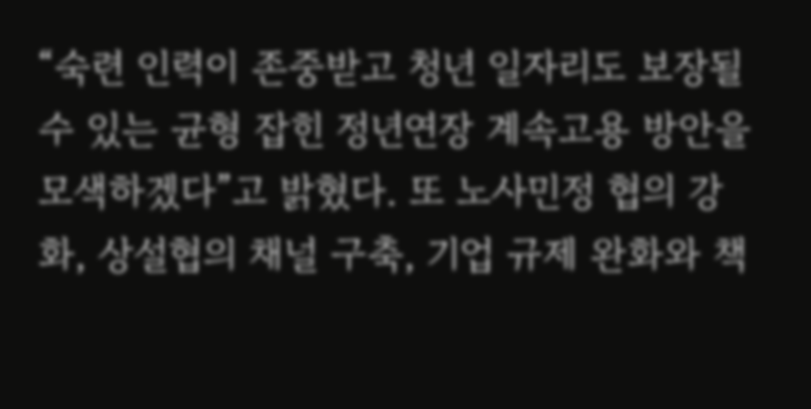“숙련 인력이 존중받고 청년 일자리도 보장될 수 있는 균형 잡힌 정년연장 계속고용 방안을 모색하겠다”고 밝혔다. 또 노사민정 협의 강화, 상설협의 채널 구축, 기업 규제 완화와 책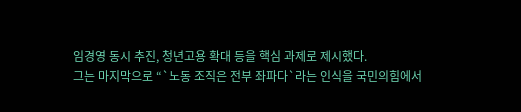임경영 동시 추진, 청년고용 확대 등을 핵심 과제로 제시했다.
그는 마지막으로 “`노동 조직은 전부 좌파다`라는 인식을 국민의힘에서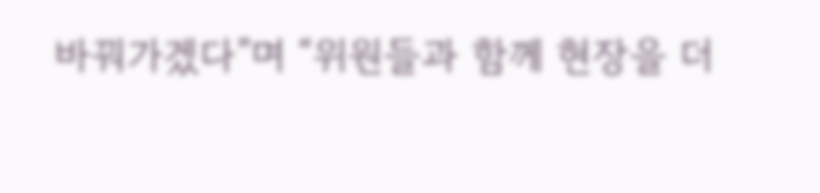바꿔가겠다”며 “위원들과 함께 현장을 더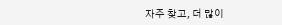자주 찾고, 더 많이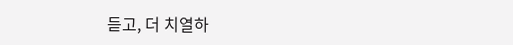듣고, 더 치열하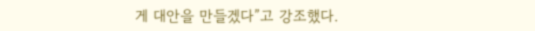게 대안을 만들겠다”고 강조했다.